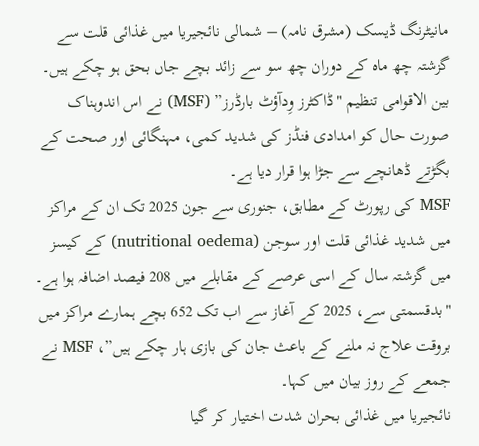مانیٹرنگ ڈیسک (مشرق نامہ) – شمالی نائجیریا میں غذائی قلت سے گزشتہ چھ ماہ کے دوران چھ سو سے زائد بچے جاں بحق ہو چکے ہیں۔ بین الاقوامی تنظیم "ڈاکٹرز وِدآؤٹ بارڈرز” (MSF) نے اس اندوہناک صورت حال کو امدادی فنڈز کی شدید کمی، مہنگائی اور صحت کے بگڑتے ڈھانچے سے جڑا ہوا قرار دیا ہے۔
MSF کی رپورٹ کے مطابق، جنوری سے جون 2025 تک ان کے مراکز میں شدید غذائی قلت اور سوجن (nutritional oedema) کے کیسز میں گزشتہ سال کے اسی عرصے کے مقابلے میں 208 فیصد اضافہ ہوا ہے۔
"بدقسمتی سے، 2025 کے آغاز سے اب تک 652 بچے ہمارے مراکز میں بروقت علاج نہ ملنے کے باعث جان کی بازی ہار چکے ہیں”، MSF نے جمعے کے روز بیان میں کہا۔
نائجیریا میں غذائی بحران شدت اختیار کر گیا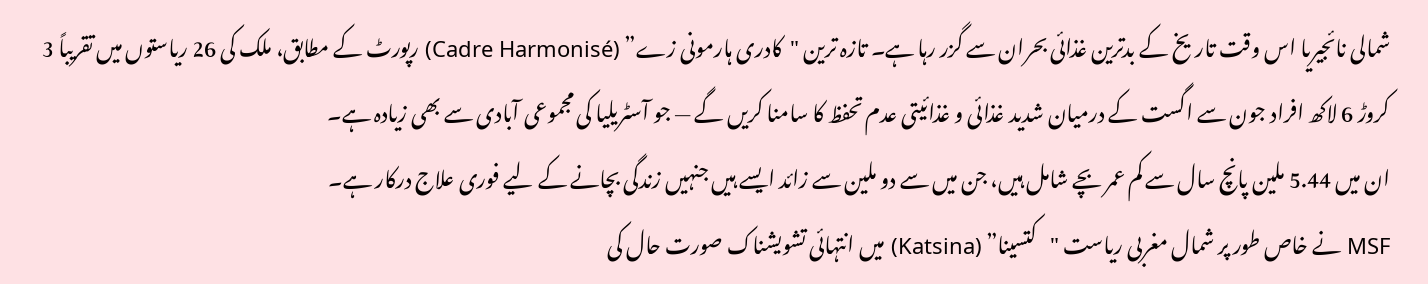شمالی نائجیریا اس وقت تاریخ کے بدترین غذائی بحران سے گزر رہا ہے۔ تازہ ترین "کادری ہارمونی زے” (Cadre Harmonisé) رپورٹ کے مطابق، ملک کی 26 ریاستوں میں تقریباً 3 کروڑ 6 لاکھ افراد جون سے اگست کے درمیان شدید غذائی و غذائیتی عدم تحفظ کا سامنا کریں گے — جو آسٹریلیا کی مجموعی آبادی سے بھی زیادہ ہے۔
ان میں 5.44 ملین پانچ سال سے کم عمر بچے شامل ہیں، جن میں سے دو ملین سے زائد ایسے ہیں جنہیں زندگی بچانے کے لیے فوری علاج درکار ہے۔
MSF نے خاص طور پر شمال مغربی ریاست "کتسینا” (Katsina) میں انتہائی تشویشناک صورت حال کی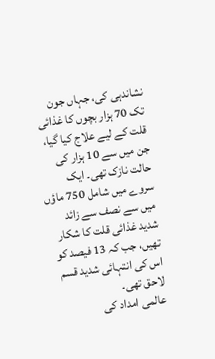نشاندہی کی، جہاں جون تک 70 ہزار بچوں کا غذائی قلت کے لیے علاج کیا گیا، جن میں سے 10 ہزار کی حالت نازک تھی۔ ایک سروے میں شامل 750 ماؤں میں سے نصف سے زائد شدید غذائی قلت کا شکار تھیں، جب کہ 13 فیصد کو اس کی انتہائی شدید قسم لاحق تھی۔
عالمی امداد کی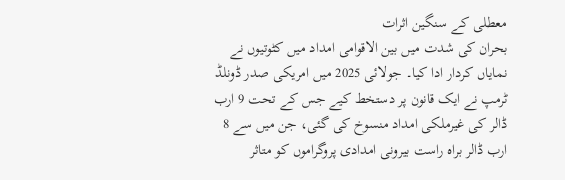معطلی کے سنگین اثرات
بحران کی شدت میں بین الاقوامی امداد میں کٹوتیوں نے نمایاں کردار ادا کیا۔ جولائی 2025 میں امریکی صدر ڈونلڈ ٹرمپ نے ایک قانون پر دستخط کیے جس کے تحت 9 ارب ڈالر کی غیرملکی امداد منسوخ کی گئی، جن میں سے 8 ارب ڈالر براہ راست بیرونی امدادی پروگراموں کو متاثر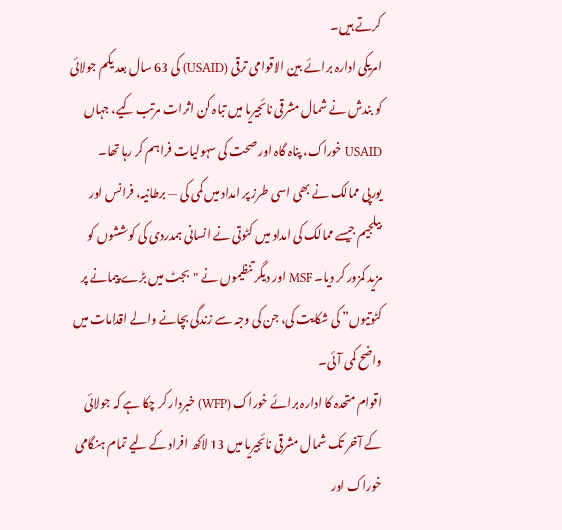کرتے ہیں۔
امریکی ادارہ برائے بین الاقوامی ترقی (USAID) کی 63 سال بعد یکم جولائی کو بندش نے شمال مشرقی نائجیریا میں تباہ کن اثرات مرتب کیے، جہاں USAID خوراک، پناہ گاہ اور صحت کی سہولیات فراہم کر رہا تھا۔
یورپی ممالک نے بھی اسی طرز پر امداد میں کمی کی — برطانیہ، فرانس اور بیلجیم جیسے ممالک کی امداد میں کٹوتی نے انسانی ہمدردی کی کوششوں کو مزید کمزور کر دیا۔ MSF اور دیگر تنظیموں نے "بجٹ میں بڑے پیمانے پر کٹوتیوں” کی شکایت کی، جن کی وجہ سے زندگی بچانے والے اقدامات میں واضح کمی آئی۔
اقوام متحدہ کا ادارہ برائے خوراک (WFP) خبردار کر چکا ہے کہ جولائی کے آخر تک شمال مشرقی نائجیریا میں 13 لاکھ افراد کے لیے تمام ہنگامی خوراک اور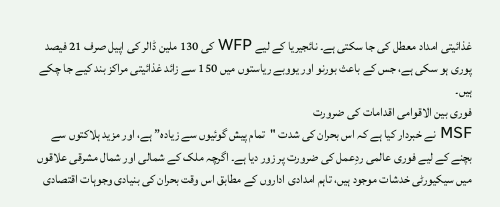غذائیتی امداد معطل کی جا سکتی ہے۔ نائجیریا کے لیے WFP کی 130 ملین ڈالر کی اپیل صرف 21 فیصد پوری ہو سکی ہے، جس کے باعث بورنو اور یووبے ریاستوں میں 150 سے زائد غذائیتی مراکز بند کیے جا چکے ہیں۔
فوری بین الاقوامی اقدامات کی ضرورت
MSF نے خبردار کیا ہے کہ اس بحران کی شدت "تمام پیش گوئیوں سے زیادہ” ہے، اور مزید ہلاکتوں سے بچنے کے لیے فوری عالمی ردِعمل کی ضرورت پر زور دیا ہے۔ اگرچہ ملک کے شمالی اور شمال مشرقی علاقوں میں سیکیورٹی خدشات موجود ہیں، تاہم امدادی اداروں کے مطابق اس وقت بحران کی بنیادی وجوہات اقتصادی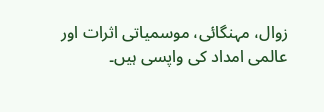زوال، مہنگائی، موسمیاتی اثرات اور عالمی امداد کی واپسی ہیں۔